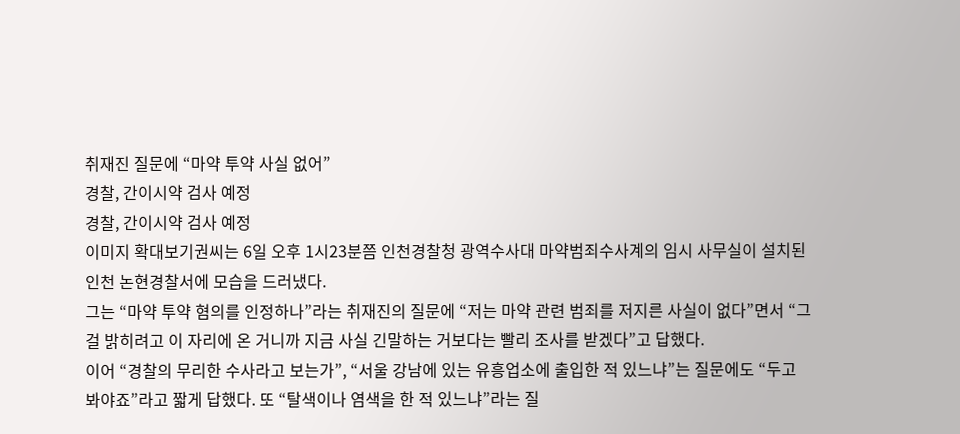취재진 질문에 “마약 투약 사실 없어”
경찰, 간이시약 검사 예정
경찰, 간이시약 검사 예정
이미지 확대보기권씨는 6일 오후 1시23분쯤 인천경찰청 광역수사대 마약범죄수사계의 임시 사무실이 설치된 인천 논현경찰서에 모습을 드러냈다.
그는 “마약 투약 혐의를 인정하나”라는 취재진의 질문에 “저는 마약 관련 범죄를 저지른 사실이 없다”면서 “그걸 밝히려고 이 자리에 온 거니까 지금 사실 긴말하는 거보다는 빨리 조사를 받겠다”고 답했다.
이어 “경찰의 무리한 수사라고 보는가”, “서울 강남에 있는 유흥업소에 출입한 적 있느냐”는 질문에도 “두고 봐야죠”라고 짧게 답했다. 또 “탈색이나 염색을 한 적 있느냐”라는 질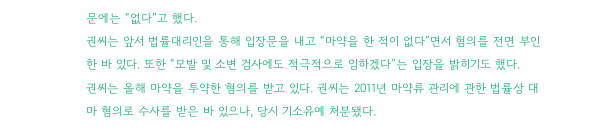문에는 “없다”고 했다.
권씨는 앞서 법률대리인을 통해 입장문을 내고 “마약을 한 적이 없다”면서 혐의를 전면 부인한 바 있다. 또한 “모발 및 소변 검사에도 적극적으로 임하겠다”는 입장을 밝히기도 했다.
권씨는 올해 마약을 투약한 혐의를 받고 있다. 권씨는 2011년 마약류 관리에 관한 법률상 대마 혐의로 수사를 받은 바 있으나, 당시 기소유예 처분됐다.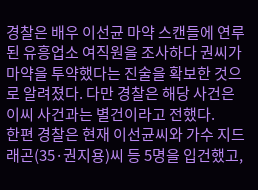경찰은 배우 이선균 마약 스캔들에 연루된 유흥업소 여직원을 조사하다 권씨가 마약을 투약했다는 진술을 확보한 것으로 알려졌다. 다만 경찰은 해당 사건은 이씨 사건과는 별건이라고 전했다.
한편 경찰은 현재 이선균씨와 가수 지드래곤(35·권지용)씨 등 5명을 입건했고,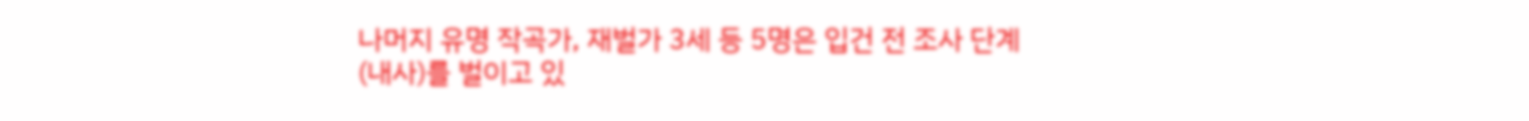나머지 유명 작곡가, 재벌가 3세 등 5명은 입건 전 조사 단계(내사)를 벌이고 있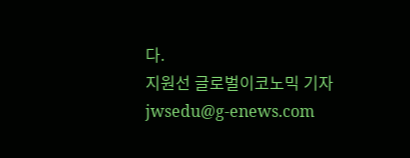다.
지원선 글로벌이코노믹 기자 jwsedu@g-enews.com